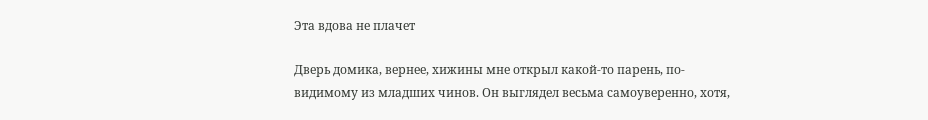Эта вдова не плачет

Дверь домика, вернее, хижины мне открыл какой-то парень, по-видимому из младших чинов. Он выглядел весьма самоуверенно, хотя,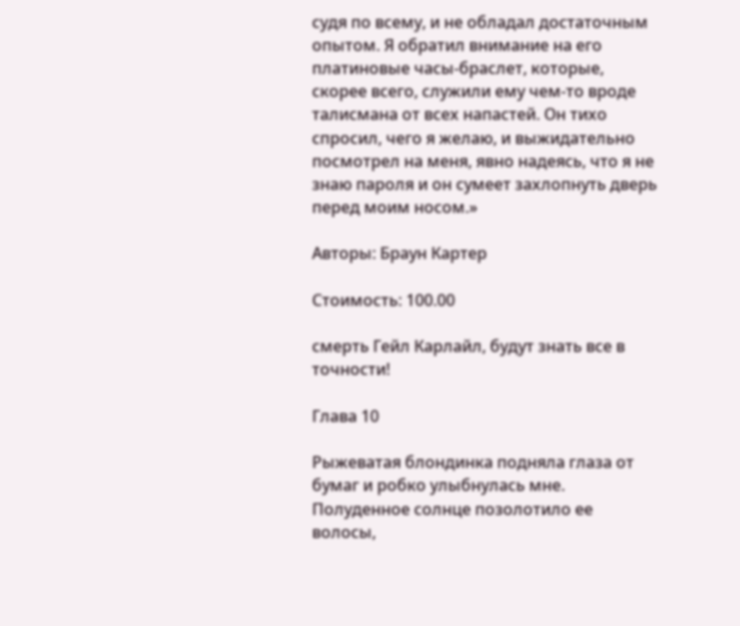судя по всему, и не обладал достаточным опытом. Я обратил внимание на его платиновые часы-браслет, которые, скорее всего, служили ему чем-то вроде талисмана от всех напастей. Он тихо спросил, чего я желаю, и выжидательно посмотрел на меня, явно надеясь, что я не знаю пароля и он сумеет захлопнуть дверь перед моим носом.»

Авторы: Браун Картер

Стоимость: 100.00

смерть Гейл Карлайл, будут знать все в точности!

Глава 10

Рыжеватая блондинка подняла глаза от бумаг и робко улыбнулась мне. Полуденное солнце позолотило ее волосы,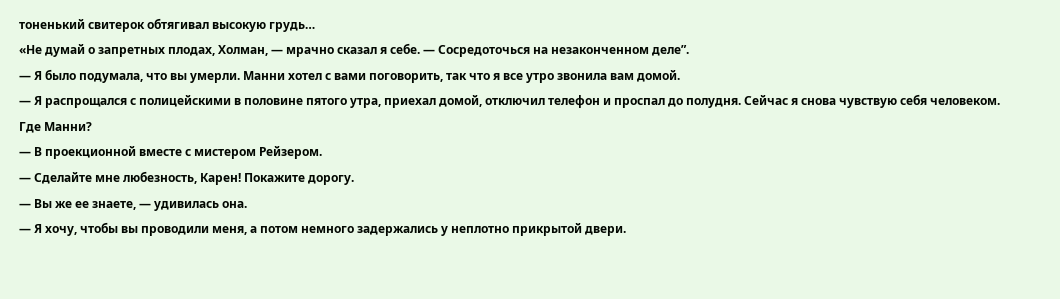тоненький свитерок обтягивал высокую грудь…
«Не думай о запретных плодах, Холман, — мрачно сказал я себе. — Сосредоточься на незаконченном деле”.
— Я было подумала, что вы умерли. Манни хотел с вами поговорить, так что я все утро звонила вам домой.
— Я распрощался с полицейскими в половине пятого утра, приехал домой, отключил телефон и проспал до полудня. Сейчас я снова чувствую себя человеком. Где Манни?
— В проекционной вместе с мистером Рейзером.
— Сделайте мне любезность, Карен! Покажите дорогу.
— Вы же ее знаете, — удивилась она.
— Я хочу, чтобы вы проводили меня, а потом немного задержались у неплотно прикрытой двери.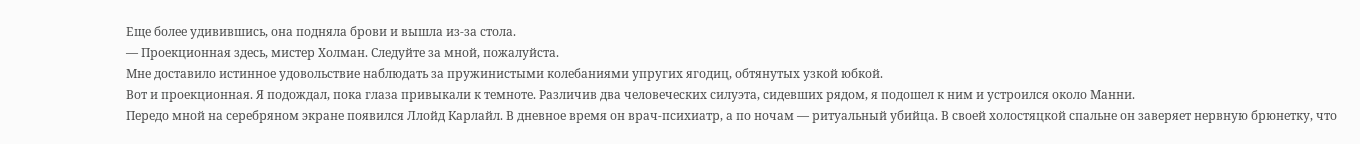Еще более удивившись, она подняла брови и вышла из-за стола.
— Проекционная здесь, мистер Холман. Следуйте за мной, пожалуйста.
Мне доставило истинное удовольствие наблюдать за пружинистыми колебаниями упругих ягодиц, обтянутых узкой юбкой.
Вот и проекционная. Я подождал, пока глаза привыкали к темноте. Различив два человеческих силуэта, сидевших рядом, я подошел к ним и устроился около Манни.
Передо мной на серебряном экране появился Ллойд Карлайл. В дневное время он врач-психиатр, а по ночам — ритуальный убийца. В своей холостяцкой спальне он заверяет нервную брюнетку, что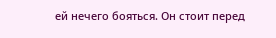ей нечего бояться. Он стоит перед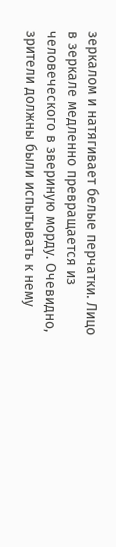зеркалом и натягивает белые перчатки. Лицо в зеркале медленно превращается из человеческого в звериную морду. Очевидно, зрители должны были испытывать к нему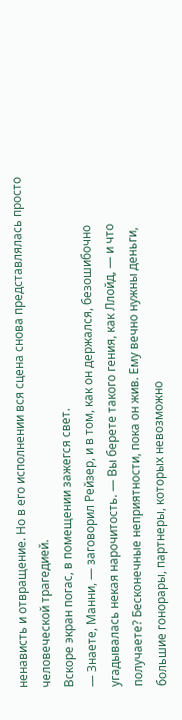ненависть и отвращение. Но в его исполнении вся сцена снова представлялась просто человеческой трагедией.
Вскоре экран погас, в помещении зажегся свет.
— Знаете, Манни, — заговорил Рейзер, и в том, как он держался, безошибочно угадывалась некая нарочитость. — Вы берете такого гения, как Ллойд, — и что получаете? Бесконечные неприятности, пока он жив. Ему вечно нужны деньги, большие гонорары, партнеры, которых невозможно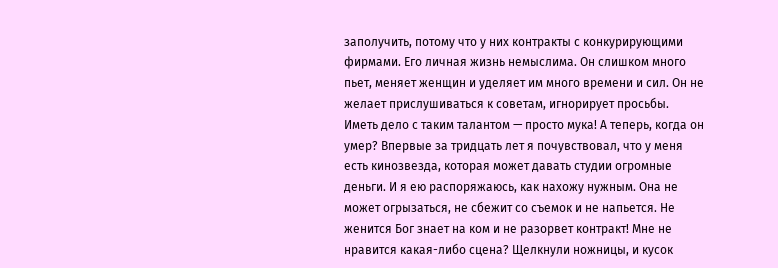заполучить, потому что у них контракты с конкурирующими фирмами. Его личная жизнь немыслима. Он слишком много пьет, меняет женщин и уделяет им много времени и сил. Он не желает прислушиваться к советам, игнорирует просьбы. Иметь дело с таким талантом — просто мука! А теперь, когда он умер? Впервые за тридцать лет я почувствовал, что у меня есть кинозвезда, которая может давать студии огромные деньги. И я ею распоряжаюсь, как нахожу нужным. Она не может огрызаться, не сбежит со съемок и не напьется. Не женится Бог знает на ком и не разорвет контракт! Мне не нравится какая-либо сцена? Щелкнули ножницы, и кусок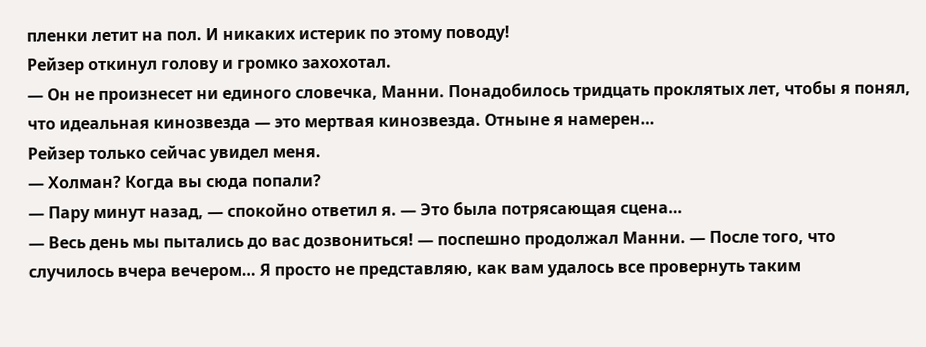пленки летит на пол. И никаких истерик по этому поводу!
Рейзер откинул голову и громко захохотал.
— Он не произнесет ни единого словечка, Манни. Понадобилось тридцать проклятых лет, чтобы я понял, что идеальная кинозвезда — это мертвая кинозвезда. Отныне я намерен…
Рейзер только сейчас увидел меня.
— Холман? Когда вы сюда попали?
— Пару минут назад, — спокойно ответил я. — Это была потрясающая сцена…
— Весь день мы пытались до вас дозвониться! — поспешно продолжал Манни. — После того, что случилось вчера вечером… Я просто не представляю, как вам удалось все провернуть таким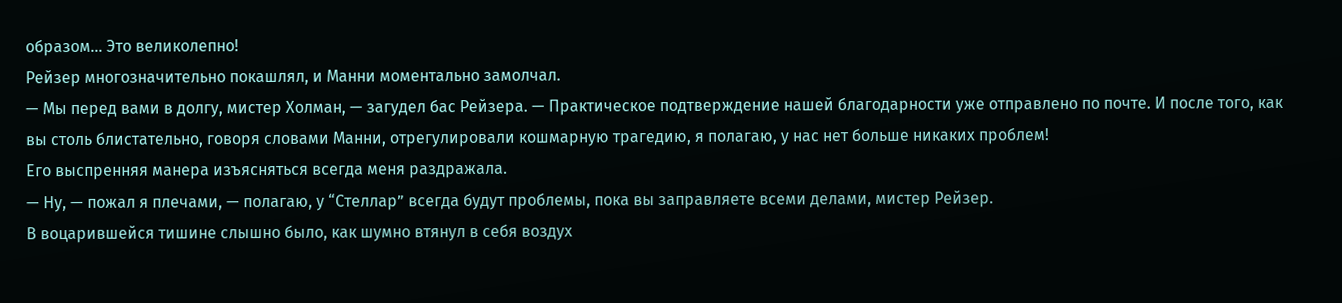образом… Это великолепно!
Рейзер многозначительно покашлял, и Манни моментально замолчал.
— Мы перед вами в долгу, мистер Холман, — загудел бас Рейзера. — Практическое подтверждение нашей благодарности уже отправлено по почте. И после того, как вы столь блистательно, говоря словами Манни, отрегулировали кошмарную трагедию, я полагаю, у нас нет больше никаких проблем!
Его выспренняя манера изъясняться всегда меня раздражала.
— Ну, — пожал я плечами, — полагаю, у “Стеллар” всегда будут проблемы, пока вы заправляете всеми делами, мистер Рейзер.
В воцарившейся тишине слышно было, как шумно втянул в себя воздух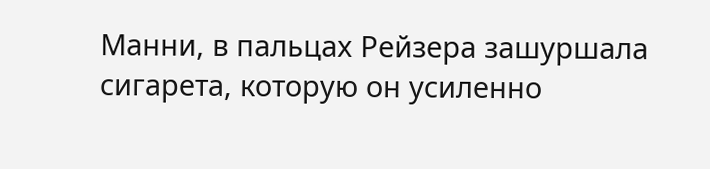Манни, в пальцах Рейзера зашуршала сигарета, которую он усиленно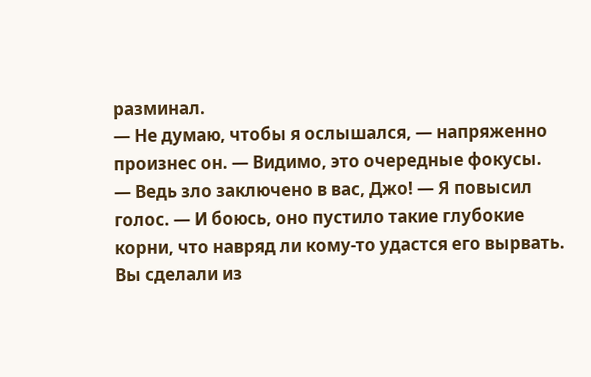разминал.
— Не думаю, чтобы я ослышался, — напряженно произнес он. — Видимо, это очередные фокусы.
— Ведь зло заключено в вас, Джо! — Я повысил голос. — И боюсь, оно пустило такие глубокие корни, что навряд ли кому-то удастся его вырвать. Вы сделали из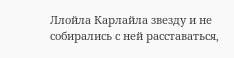Ллойла Карлайла звезду и не собирались с ней расставаться,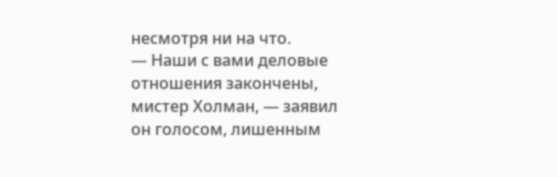несмотря ни на что.
— Наши с вами деловые отношения закончены, мистер Холман, — заявил он голосом, лишенным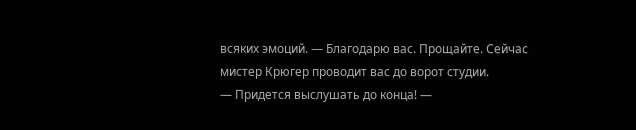всяких эмоций. — Благодарю вас. Прощайте. Сейчас мистер Крюгер проводит вас до ворот студии.
— Придется выслушать до конца! —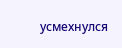усмехнулся